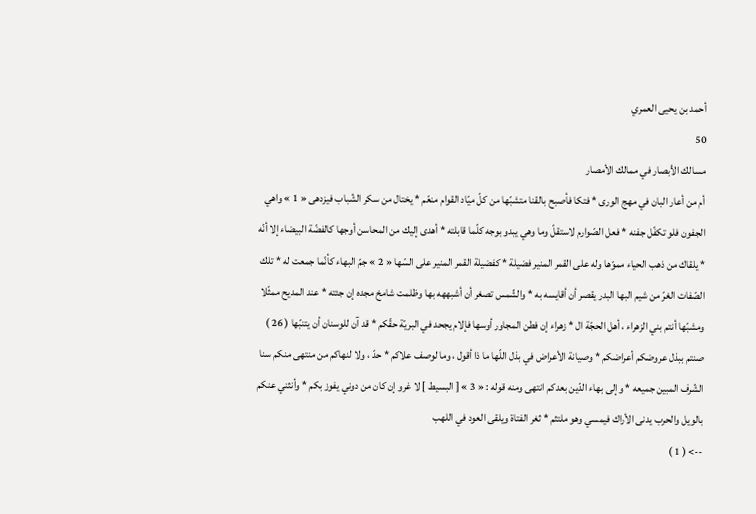أحمد بن يحيى العمري
50
مسالك الأبصار في ممالك الأمصار
أم من أعار البان في مهج الورى * فتكا فأصبح بالقنا متشبّها من كلّ ميّاد القوام منعّم * يختال من سكر الشّباب فيزدهى « 1 » واهي الجفون فلو تكفّل جفنه * فعل الصّوارم لاستقلّ وما وهي يبدو بوجه كلّما قابلته * أهدى إليك من المحاسن أوجها كالفضّة البيضاء إلا أنّه * يلقاك من ذهب الحياء مموّها وله على القمر المنير فضيلة * كفضيلة القمر المنير على السّها « 2 » جمّ البهاء كأنّما جمعت له * تلك الصّفات الغرّ من شيم البها البدر يقصر أن أقايسه به * والشّمس تصغر أن أشبههه بها وظلمت شامخ مجده إن جئته * عند المديح ممثّلا ومشبّها أنتم بني الزهراء ، أهل الحجّة ال * زهراء إن فطن المجاور أوسها فإلام يجحد في البريّة حقّكم * قد آن للوسنان أن يتنبّها ( 26 ) صنتم ببذل عروضكم أعراضكم * وصيانة الأعراض في بذل اللّها ما ذا أقول ، وما لوصف علاكم * حدّ ، ولا لنهاكم من منتهى منكم سنا الشّرف المبين جميعه * وإلى بهاء الدّين بعدكم انتهى ومنه قوله : « 3 » [ البسيط ] لا غرو إن كان من دوني يفوز بكم * وأنثني عنكم بالويل والحرب يدنى الأراك فيمسي وهو ملتثم * ثغر الفتاة ويلقى العود في اللهب
--> ( 1 )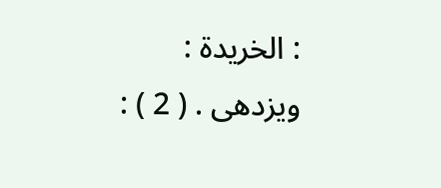: الخريدة : ويزدهى . ( 2 ) :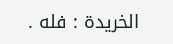الخريدة : فله .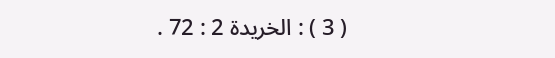( 3 ) : الخريدة 2 : 72 .